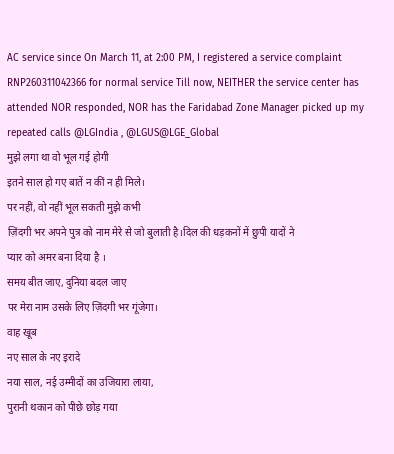AC service since On March 11, at 2:00 PM, I registered a service complaint RNP260311042366 for normal service Till now, NEITHER the service center has attended NOR responded, NOR has the Faridabad Zone Manager picked up my repeated calls @LGIndia , @LGUS@LGE_Global
मुझे लगा था वो भूल गई होगी
इतने साल हो गए बातें न कीं न ही मिले।
पर नहीं, वो नहीं भूल सकती मुझे कभी
ज़िंदगी भर अपने पुत्र को नाम मेरे से जो बुलाती है।दिल की धड़कनों में छुपी यादों ने
प्यार को अमर बना दिया है ।
समय बीत जाए, दुनिया बदल जाए
पर मेरा नाम उसके लिए ज़िंदगी भर गूंजेगा।
वाह खूब
नए साल के नए इरादे
नया साल, नई उम्मीदों का उजियारा लाया,
पुरानी थकान को पीछे छोड़ गया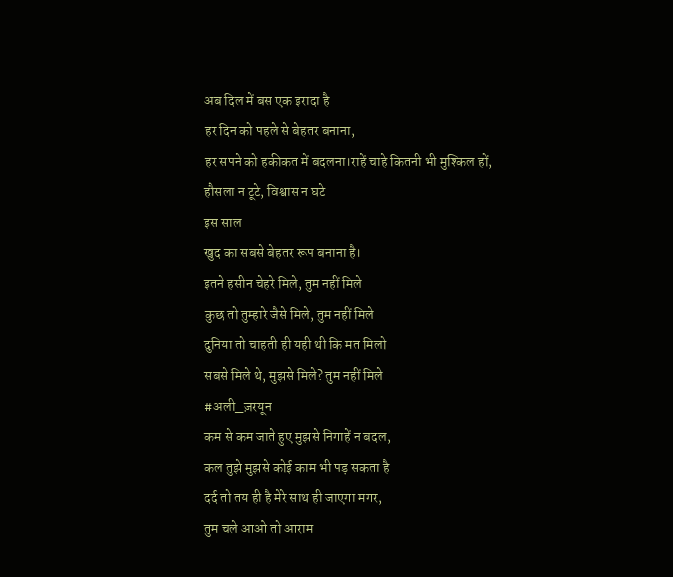अब दिल में बस एक इरादा है
हर दिन को पहले से बेहतर बनाना,
हर सपने को हकीकत में बदलना।राहें चाहे कितनी भी मुश्किल हों,
हौसला न टूटे, विश्वास न घटे
इस साल
खुद का सबसे बेहतर रूप बनाना है।
इतने हसीन चेहरे मिले, तुम नहीं मिले
कुछ तो तुम्हारे जैसे मिले, तुम नहीं मिले
दुनिया तो चाहती ही यही थी कि मत मिलो
सबसे मिले थे, मुझसे मिले? तुम नहीं मिले
#अली_ज़रयून
कम से कम जाते हुए मुझसे निगाहें न बदल,
कल तुझे मुझसे कोई काम भी पड़ सकता है
दर्द तो तय ही है मेरे साथ ही जाएगा मगर,
तुम चले आओ तो आराम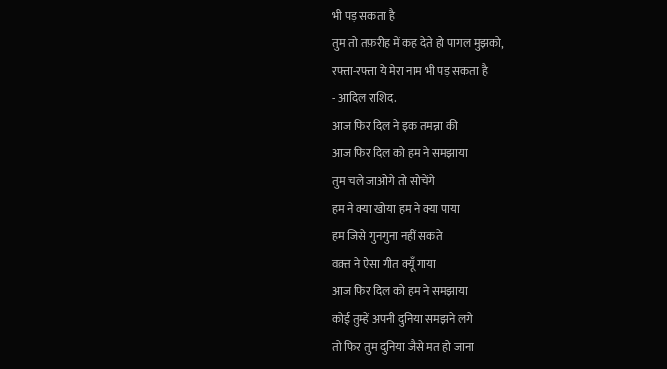भी पड़ सकता है
तुम तो तफ़रीह में कह देते हो पागल मुझको,
रफ्ता-रफ्ता ये मेरा नाम भी पड़ सकता है
- आदिल राशिद.
आज फिर दिल ने इक तमन्ना की
आज फिर दिल को हम ने समझाया
तुम चले जाओगे तो सोचेंगे
हम ने क्या खोया हम ने क्या पाया
हम जिसे गुनगुना नहीं सकते
वक़्त ने ऐसा गीत क्यूँ गाया
आज फिर दिल को हम ने समझाया
कोई तुम्हें अपनी दुनिया समझने लगे
तो फिर तुम दुनिया जैसे मत हो जाना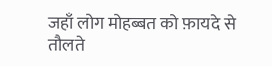जहाँ लोग मोहब्बत को फ़ायदे से तौलते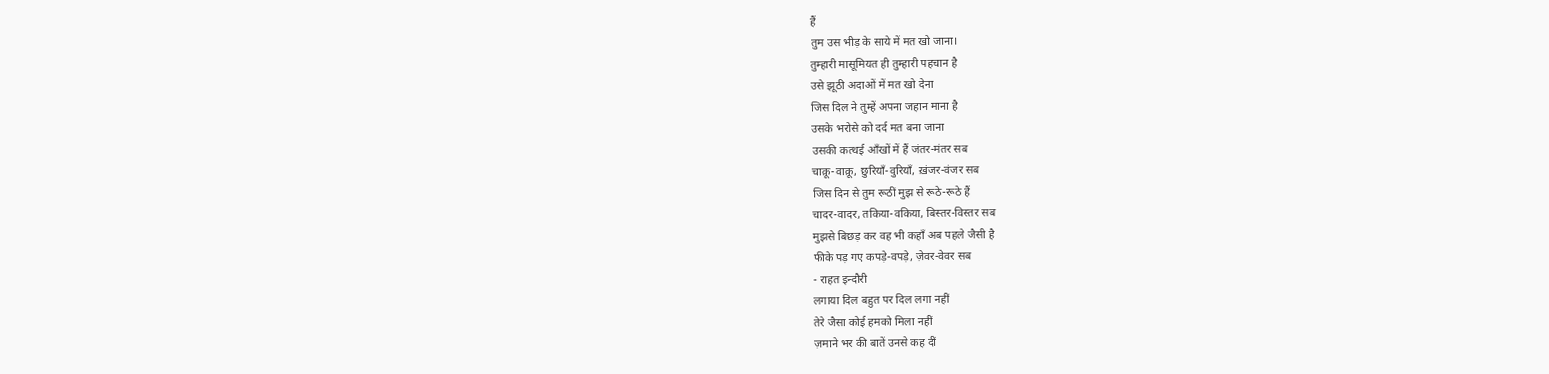हैं
तुम उस भीड़ के साये में मत खो जाना।
तुम्हारी मासूमियत ही तुम्हारी पहचान है
उसे झूठी अदाओं में मत खो देना
जिस दिल ने तुम्हें अपना जहान माना है
उसके भरोसे को दर्द मत बना जाना
उसकी कत्थई आँखों में हैं जंतर-मंतर सब
चाक़ू-वाक़ू, छुरियाँ-वुरियाँ, ख़ंजर-वंजर सब
जिस दिन से तुम रूठीं मुझ से रूठे-रूठे हैं
चादर-वादर, तकिया-वकिया, बिस्तर-विस्तर सब
मुझसे बिछड़ कर वह भी कहाँ अब पहले जैसी है
फीके पड़ गए कपड़े-वपड़े, ज़ेवर-वेवर सब
- राहत इन्दौरी
लगाया दिल बहुत पर दिल लगा नहीं
तेरे जैसा कोई हमको मिला नहीं
ज़माने भर की बातें उनसे कह दीं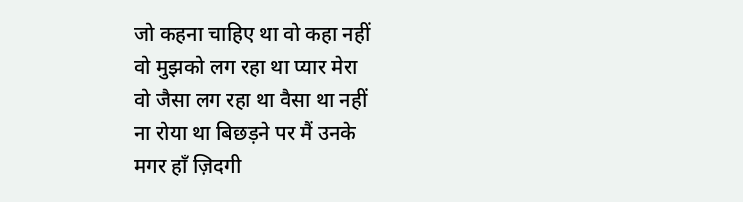जो कहना चाहिए था वो कहा नहीं
वो मुझको लग रहा था प्यार मेरा
वो जैसा लग रहा था वैसा था नहीं
ना रोया था बिछड़ने पर मैं उनके
मगर हाँ ज़िदगी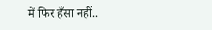में फिर हँसा नहीं..